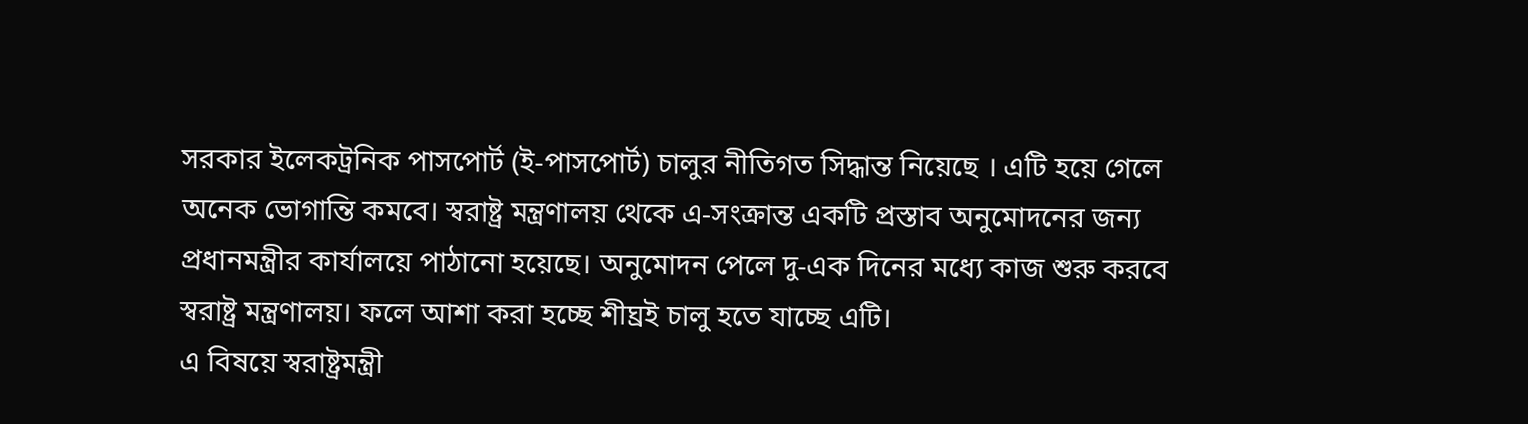সরকার ইলেকট্রনিক পাসপোর্ট (ই-পাসপোর্ট) চালুর নীতিগত সিদ্ধান্ত নিয়েছে । এটি হয়ে গেলে অনেক ভোগান্তি কমবে। স্বরাষ্ট্র মন্ত্রণালয় থেকে এ-সংক্রান্ত একটি প্রস্তাব অনুমোদনের জন্য প্রধানমন্ত্রীর কার্যালয়ে পাঠানো হয়েছে। অনুমোদন পেলে দু-এক দিনের মধ্যে কাজ শুরু করবে স্বরাষ্ট্র মন্ত্রণালয়। ফলে আশা করা হচ্ছে শীঘ্রই চালু হতে যাচ্ছে এটি।
এ বিষয়ে স্বরাষ্ট্রমন্ত্রী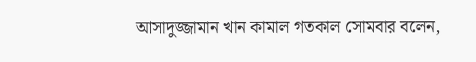আসাদুজ্জামান খান কামাল গতকাল সোমবার বলেন,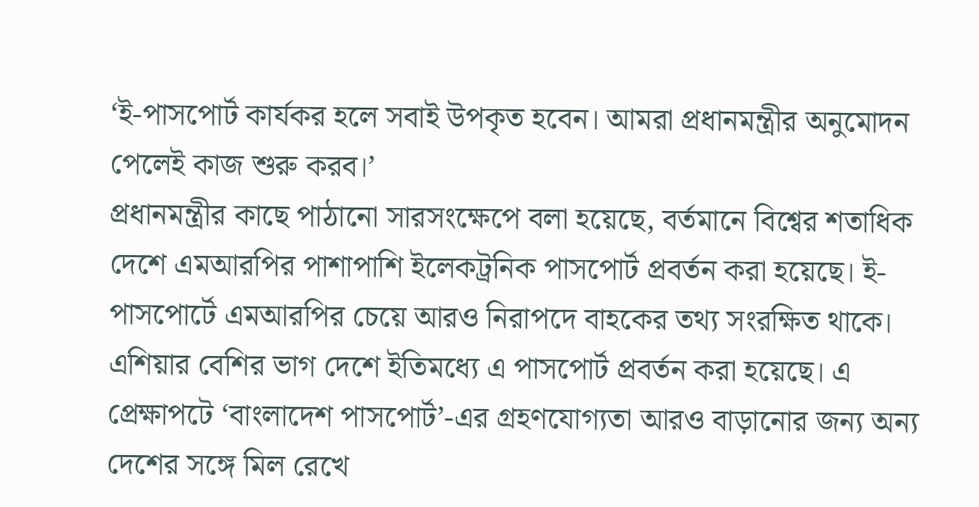‘ই-পাসপোর্ট কার্যকর হলে সবাই উপকৃত হবেন। আমরা প্রধানমন্ত্রীর অনুমোদন পেলেই কাজ শুরু করব।’
প্রধানমন্ত্রীর কাছে পাঠানো সারসংক্ষেপে বলা হয়েছে, বর্তমানে বিশ্বের শতাধিক দেশে এমআরপির পাশাপাশি ইলেকট্রনিক পাসপোর্ট প্রবর্তন করা হয়েছে। ই-পাসপোর্টে এমআরপির চেয়ে আরও নিরাপদে বাহকের তথ্য সংরক্ষিত থাকে। এশিয়ার বেশির ভাগ দেশে ইতিমধ্যে এ পাসপোর্ট প্রবর্তন করা হয়েছে। এ প্রেক্ষাপটে ‘বাংলাদেশ পাসপোর্ট’-এর গ্রহণযোগ্যতা আরও বাড়ানোর জন্য অন্য দেশের সঙ্গে মিল রেখে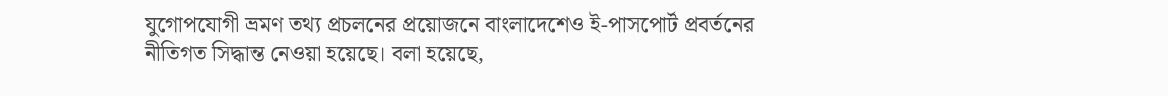যুগোপযোগী ভ্রমণ তথ্য প্রচলনের প্রয়োজনে বাংলাদেশেও ই-পাসপোর্ট প্রবর্তনের নীতিগত সিদ্ধান্ত নেওয়া হয়েছে। বলা হয়েছে,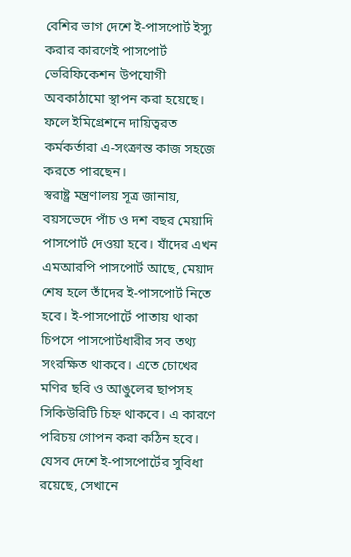বেশির ভাগ দেশে ই-পাসপোর্ট ইস্যু করার কারণেই পাসপোর্ট ভেরিফিকেশন উপযোগী অবকাঠামো স্থাপন করা হয়েছে। ফলে ইমিগ্রেশনে দায়িত্বরত কর্মকর্তারা এ-সংক্রান্ত কাজ সহজে করতে পারছেন।
স্বরাষ্ট্র মন্ত্রণালয় সূত্র জানায়, বয়সভেদে পাঁচ ও দশ বছর মেয়াদি পাসপোর্ট দেওয়া হবে। যাঁদের এখন এমআরপি পাসপোর্ট আছে, মেয়াদ শেষ হলে তাঁদের ই-পাসপোর্ট নিতে হবে। ই-পাসপোর্টে পাতায় থাকা চিপসে পাসপোর্টধারীর সব তথ্য সংরক্ষিত থাকবে। এতে চোখের মণির ছবি ও আঙুলের ছাপসহ সিকিউরিটি চিহ্ন থাকবে। এ কারণে পরিচয় গোপন করা কঠিন হবে। যেসব দেশে ই-পাসপোর্টের সুবিধা রয়েছে, সেখানে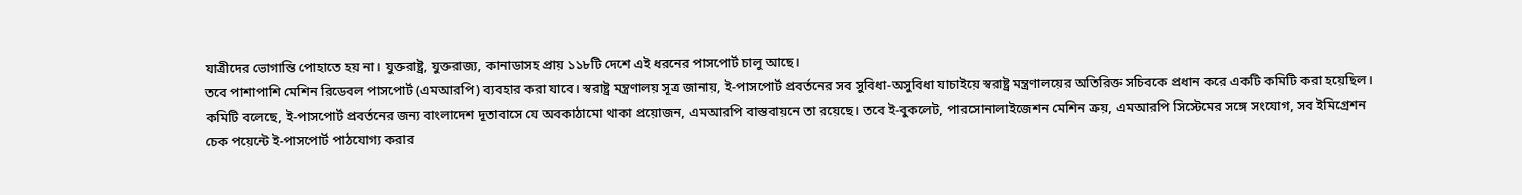যাত্রীদের ভোগান্তি পোহাতে হয় না। যুক্তরাষ্ট্র, যুক্তরাজ্য, কানাডাসহ প্রায় ১১৮টি দেশে এই ধরনের পাসপোর্ট চালু আছে।
তবে পাশাপাশি মেশিন রিডেবল পাসপোর্ট (এমআরপি) ব্যবহার করা যাবে। স্বরাষ্ট্র মন্ত্রণালয় সূত্র জানায়, ই-পাসপোর্ট প্রবর্তনের সব সুবিধা-অসুবিধা যাচাইয়ে স্বরাষ্ট্র মন্ত্রণালয়ের অতিরিক্ত সচিবকে প্রধান করে একটি কমিটি করা হয়েছিল। কমিটি বলেছে, ই-পাসপোর্ট প্রবর্তনের জন্য বাংলাদেশ দূতাবাসে যে অবকাঠামো থাকা প্রয়োজন, এমআরপি বাস্তবায়নে তা রয়েছে। তবে ই-বুকলেট, পারসোনালাইজেশন মেশিন ক্রয়, এমআরপি সিস্টেমের সঙ্গে সংযোগ, সব ইমিগ্রেশন চেক পয়েন্টে ই-পাসপোর্ট পাঠযোগ্য করার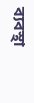ব্যবস্থা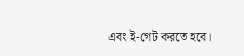এবং ই-গেট করতে হবে।